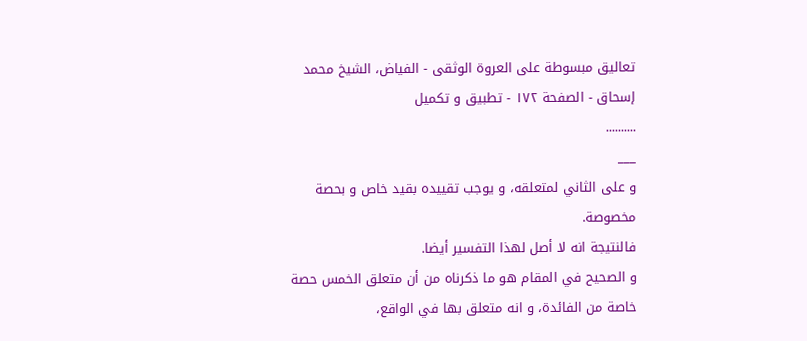تعاليق مبسوطة على العروة الوثقى - الفياض، الشيخ محمد إسحاق - الصفحة ١٧٢ - تطبيق و تكميل
..........
___
و على الثاني لمتعلقه، و يوجب تقييده بقيد خاص و بحصة مخصوصة.
فالنتيجة انه لا أصل لهذا التفسير أيضا.
و الصحيح في المقام هو ما ذكرناه من أن متعلق الخمس حصة خاصة من الفائدة، و انه متعلق بها في الواقع،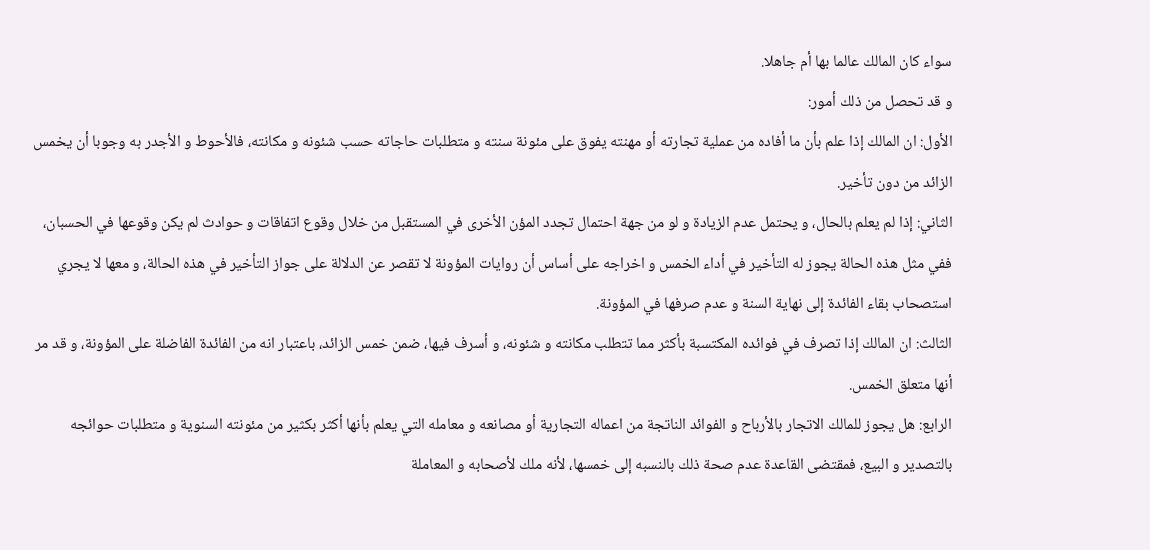سواء كان المالك عالما بها أم جاهلا.
و قد تحصل من ذلك أمور:
الأول: ان المالك إذا علم بأن ما أفاده من عملية تجارته أو مهنته يفوق على مئونة سنته و متطلبات حاجاته حسب شئونه و مكانته، فالأحوط و الأجدر به وجوبا أن يخمس الزائد من دون تأخير.
الثاني: إذا لم يعلم بالحال، و يحتمل عدم الزيادة و لو من جهة احتمال تجدد المؤن الأخرى في المستقبل من خلال وقوع اتفاقات و حوادث لم يكن وقوعها في الحسبان، ففي مثل هذه الحالة يجوز له التأخير في أداء الخمس و اخراجه على أساس أن روايات المؤونة لا تقصر عن الدلالة على جواز التأخير في هذه الحالة، و معها لا يجري استصحاب بقاء الفائدة إلى نهاية السنة و عدم صرفها في المؤونة.
الثالث: ان المالك إذا تصرف في فوائده المكتسبة بأكثر مما تتطلب مكانته و شئونه، و أسرف فيها، ضمن خمس الزائد، باعتبار انه من الفائدة الفاضلة على المؤونة، و قد مر أنها متعلق الخمس.
الرابع: هل يجوز للمالك الاتجار بالأرباح و الفوائد الناتجة من اعماله التجارية أو مصانعه و معامله التي يعلم بأنها أكثر بكثير من مئونته السنوية و متطلبات حوائجه بالتصدير و البيع، فمقتضى القاعدة عدم صحة ذلك بالنسبه إلى خمسها، لأنه ملك لأصحابه و المعاملة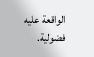الواقعة عليه فضولية.